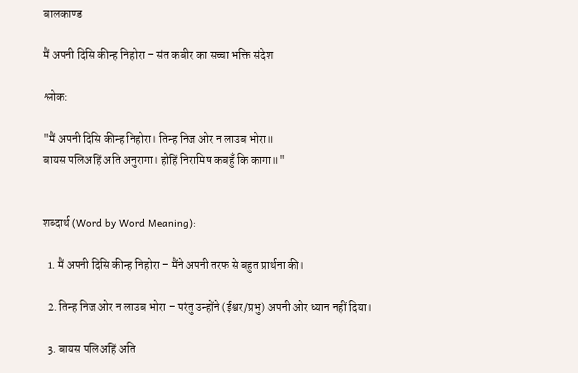बालकाण्ड

मैं अपनी दिसि कीन्ह निहोरा – संत कबीर का सच्चा भक्ति संदेश

श्लोक:

"मैं अपनी दिसि कीन्ह निहोरा। तिन्ह निज ओर न लाउब भोरा॥
बायस पलिअहिं अति अनुरागा। होहिं निरामिष कबहुँ कि कागा॥"


शब्दार्थ (Word by Word Meaning):

  1. मैं अपनी दिसि कीन्ह निहोरा – मैंने अपनी तरफ से बहुत प्रार्थना की।

  2. तिन्ह निज ओर न लाउब भोरा – परंतु उन्होंने (ईश्वर/प्रभु) अपनी ओर ध्यान नहीं दिया।

  3. बायस पलिअहिं अति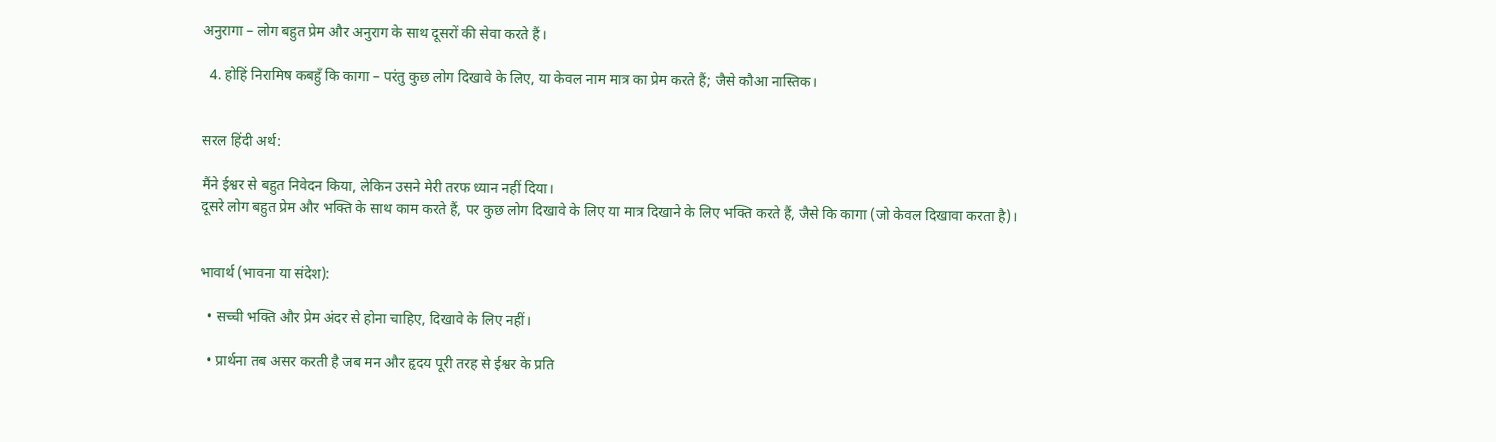अनुरागा – लोग बहुत प्रेम और अनुराग के साथ दूसरों की सेवा करते हैं।

  4. होहिं निरामिष कबहुँ कि कागा – परंतु कुछ लोग दिखावे के लिए, या केवल नाम मात्र का प्रेम करते हैं; जैसे कौआ नास्तिक।


सरल हिंदी अर्थ:

मैंने ईश्वर से बहुत निवेदन किया, लेकिन उसने मेरी तरफ ध्यान नहीं दिया।
दूसरे लोग बहुत प्रेम और भक्ति के साथ काम करते हैं, पर कुछ लोग दिखावे के लिए या मात्र दिखाने के लिए भक्ति करते हैं, जैसे कि कागा (जो केवल दिखावा करता है)।


भावार्थ (भावना या संदेश):

  • सच्ची भक्ति और प्रेम अंदर से होना चाहिए, दिखावे के लिए नहीं।

  • प्रार्थना तब असर करती है जब मन और हृदय पूरी तरह से ईश्वर के प्रति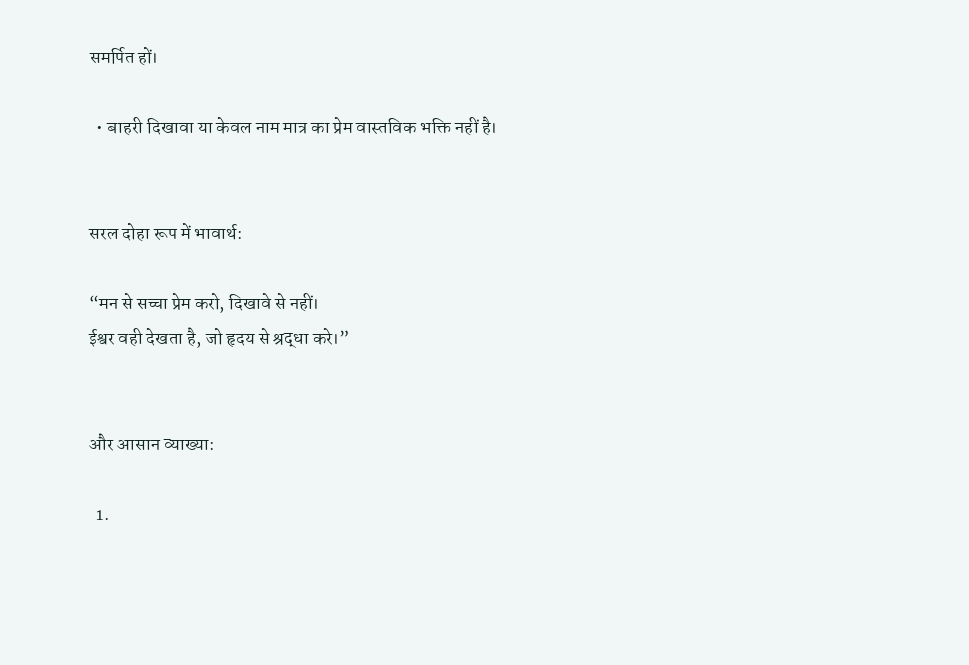समर्पित हों।

  • बाहरी दिखावा या केवल नाम मात्र का प्रेम वास्तविक भक्ति नहीं है।


सरल दोहा रूप में भावार्थ:

“मन से सच्चा प्रेम करो, दिखावे से नहीं।
ईश्वर वही देखता है, जो हृदय से श्रद्धा करे।”


और आसान व्याख्या:

  1.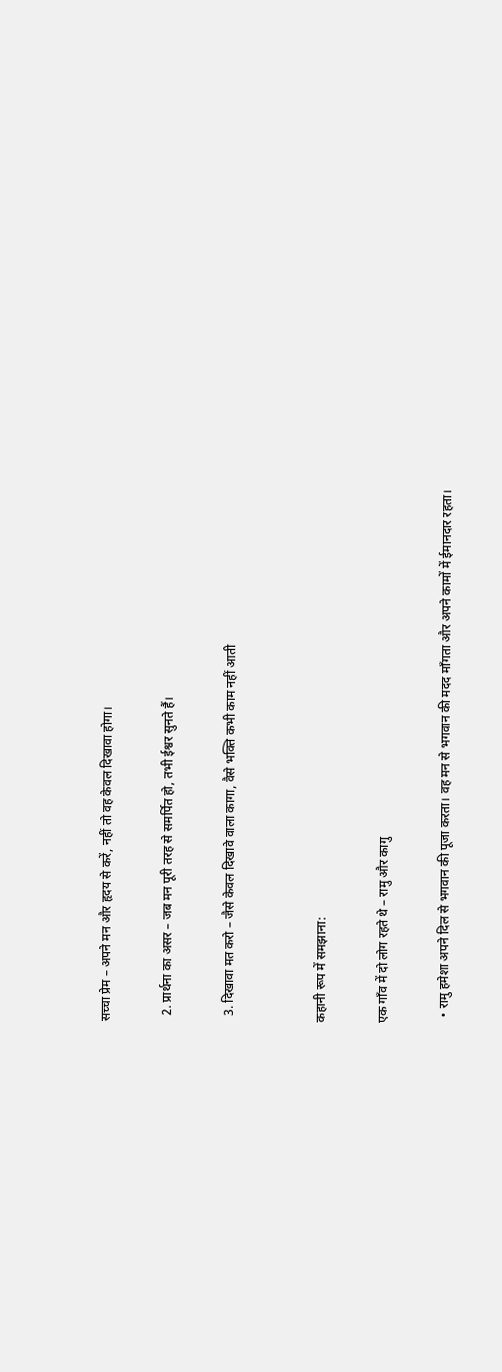सच्चा प्रेम – अपने मन और हृदय से करें, नहीं तो वह केवल दिखावा होगा।

  2. प्रार्थना का असर – जब मन पूरी तरह से समर्पित हो, तभी ईश्वर सुनते हैं।

  3. दिखावा मत करो – जैसे केवल दिखावे वाला कागा, वैसे भक्ति कभी काम नहीं आती


कहानी रूप में समझाना:

एक गाँव में दो लोग रहते थे – रामु और कागु

  • रामु हमेशा अपने दिल से भगवान की पूजा करता। वह मन से भगवान की मदद माँगता और अपने कामों में ईमानदार रहता।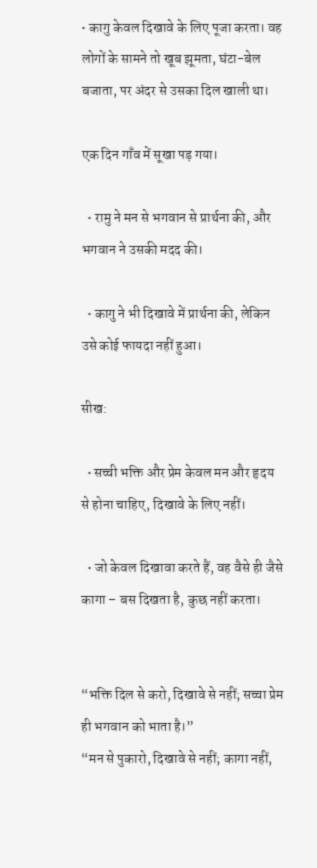• कागु केवल दिखावे के लिए पूजा करता। वह लोगों के सामने तो खूब झूमता, घंटा-बेल बजाता, पर अंदर से उसका दिल खाली था।

एक दिन गाँव में सूखा पड़ गया।

  • रामु ने मन से भगवान से प्रार्थना की, और भगवान ने उसकी मदद की।

  • कागु ने भी दिखावे में प्रार्थना की, लेकिन उसे कोई फायदा नहीं हुआ।

सीख:

  • सच्ची भक्ति और प्रेम केवल मन और हृदय से होना चाहिए, दिखावे के लिए नहीं।

  • जो केवल दिखावा करते हैं, वह वैसे ही जैसे कागा – बस दिखता है, कुछ नहीं करता।


“भक्ति दिल से करो, दिखावे से नहीं; सच्चा प्रेम ही भगवान को भाता है।”
“मन से पुकारो, दिखावे से नहीं; कागा नहीं,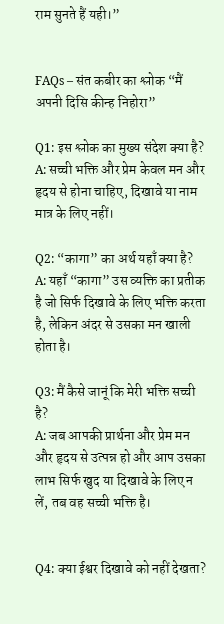राम सुनते हैं यही।”


FAQs – संत कबीर का श्लोक “मैं अपनी दिसि कीन्ह निहोरा”

Q1: इस श्लोक का मुख्य संदेश क्या है?
A: सच्ची भक्ति और प्रेम केवल मन और हृदय से होना चाहिए, दिखावे या नाम मात्र के लिए नहीं।

Q2: “कागा” का अर्थ यहाँ क्या है?
A: यहाँ “कागा” उस व्यक्ति का प्रतीक है जो सिर्फ दिखावे के लिए भक्ति करता है, लेकिन अंदर से उसका मन खाली होता है।

Q3: मैं कैसे जानूं कि मेरी भक्ति सच्ची है?
A: जब आपकी प्रार्थना और प्रेम मन और हृदय से उत्पन्न हो और आप उसका लाभ सिर्फ खुद या दिखावे के लिए न लें, तब वह सच्ची भक्ति है।


Q4: क्या ईश्वर दिखावे को नहीं देखता?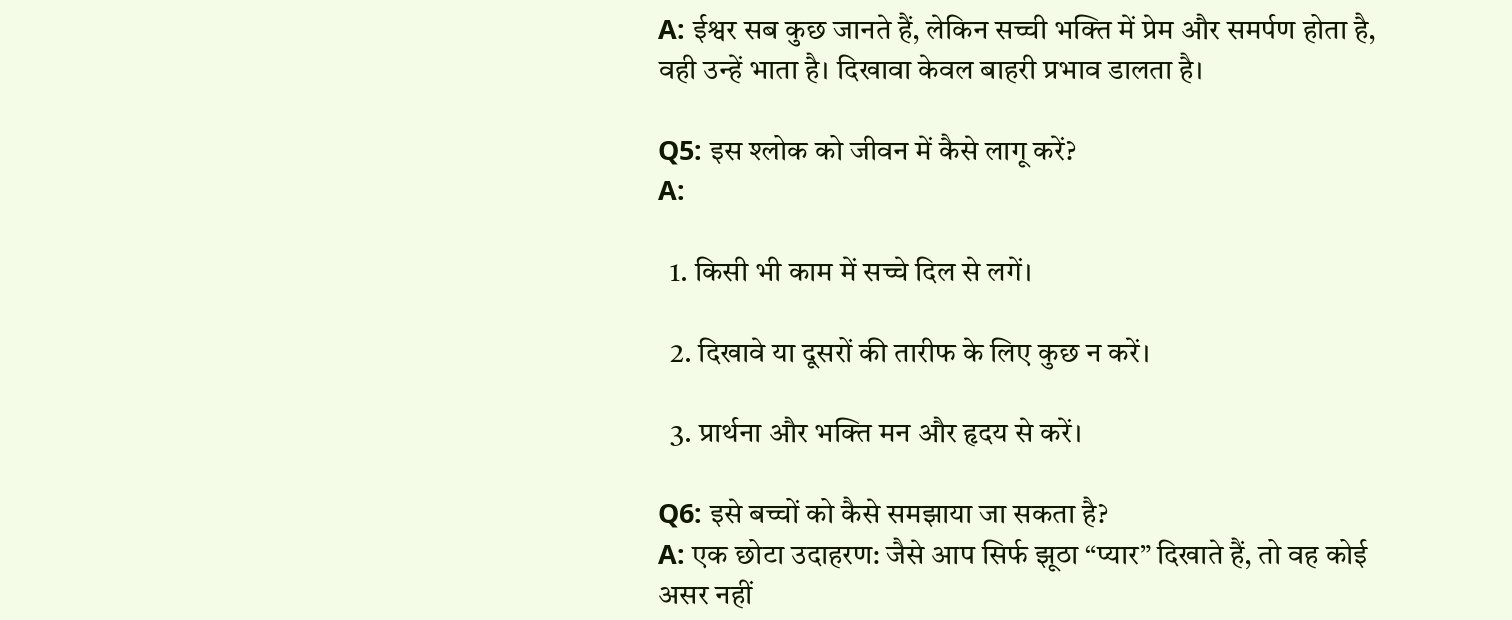A: ईश्वर सब कुछ जानते हैं, लेकिन सच्ची भक्ति में प्रेम और समर्पण होता है, वही उन्हें भाता है। दिखावा केवल बाहरी प्रभाव डालता है।

Q5: इस श्लोक को जीवन में कैसे लागू करें?
A:

  1. किसी भी काम में सच्चे दिल से लगें।

  2. दिखावे या दूसरों की तारीफ के लिए कुछ न करें।

  3. प्रार्थना और भक्ति मन और हृदय से करें।

Q6: इसे बच्चों को कैसे समझाया जा सकता है?
A: एक छोटा उदाहरण: जैसे आप सिर्फ झूठा “प्यार” दिखाते हैं, तो वह कोई असर नहीं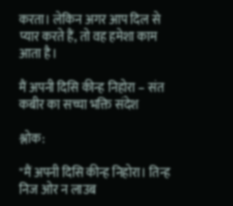करता। लेकिन अगर आप दिल से प्यार करते हैं, तो वह हमेशा काम आता है।

मैं अपनी दिसि कीन्ह निहोरा – संत कबीर का सच्चा भक्ति संदेश

श्लोक:

"मैं अपनी दिसि कीन्ह निहोरा। तिन्ह निज ओर न लाउब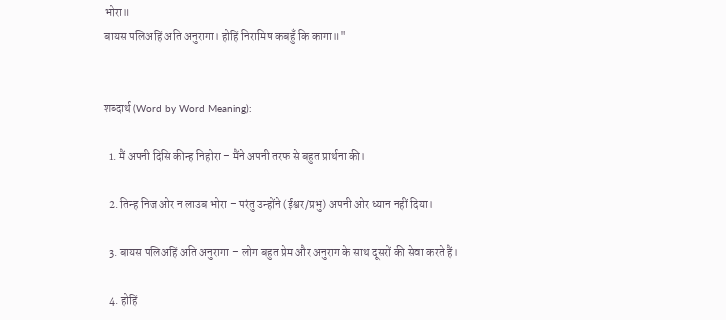भोरा॥
बायस पलिअहिं अति अनुरागा। होहिं निरामिष कबहुँ कि कागा॥"


शब्दार्थ (Word by Word Meaning):

  1. मैं अपनी दिसि कीन्ह निहोरा – मैंने अपनी तरफ से बहुत प्रार्थना की।

  2. तिन्ह निज ओर न लाउब भोरा – परंतु उन्होंने (ईश्वर/प्रभु) अपनी ओर ध्यान नहीं दिया।

  3. बायस पलिअहिं अति अनुरागा – लोग बहुत प्रेम और अनुराग के साथ दूसरों की सेवा करते हैं।

  4. होहिं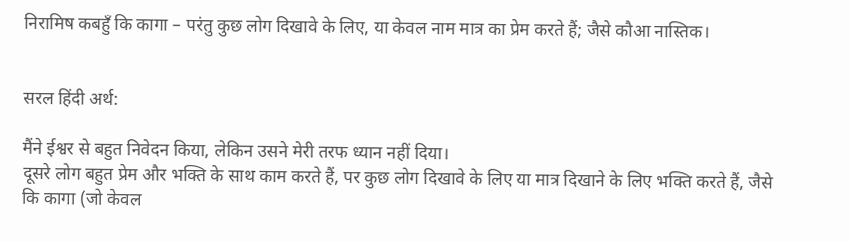निरामिष कबहुँ कि कागा – परंतु कुछ लोग दिखावे के लिए, या केवल नाम मात्र का प्रेम करते हैं; जैसे कौआ नास्तिक।


सरल हिंदी अर्थ:

मैंने ईश्वर से बहुत निवेदन किया, लेकिन उसने मेरी तरफ ध्यान नहीं दिया।
दूसरे लोग बहुत प्रेम और भक्ति के साथ काम करते हैं, पर कुछ लोग दिखावे के लिए या मात्र दिखाने के लिए भक्ति करते हैं, जैसे कि कागा (जो केवल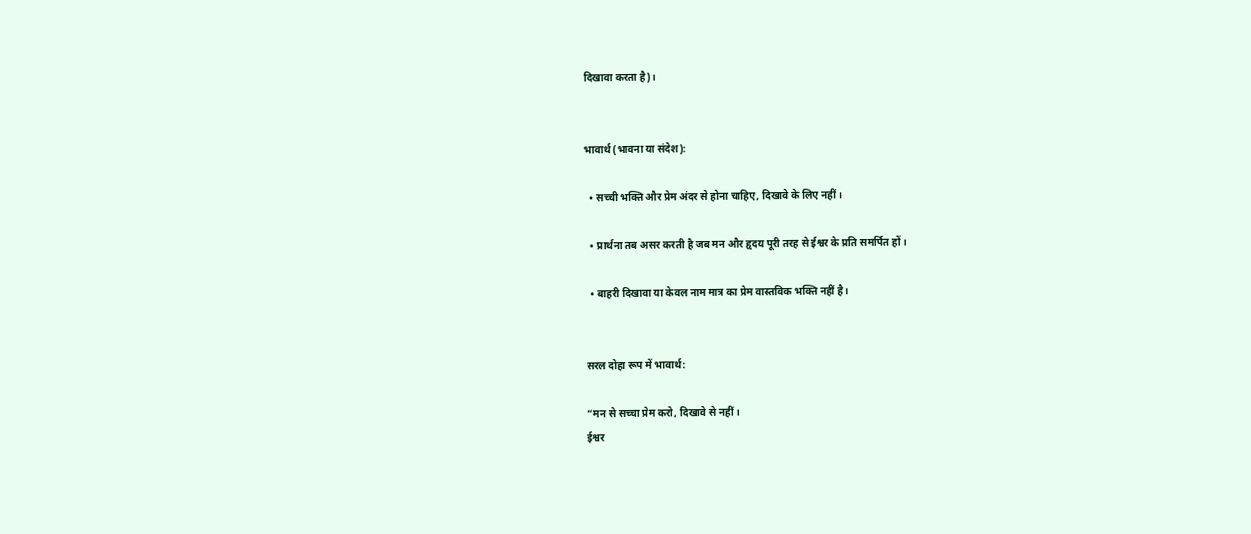दिखावा करता है)।


भावार्थ (भावना या संदेश):

  • सच्ची भक्ति और प्रेम अंदर से होना चाहिए, दिखावे के लिए नहीं।

  • प्रार्थना तब असर करती है जब मन और हृदय पूरी तरह से ईश्वर के प्रति समर्पित हों।

  • बाहरी दिखावा या केवल नाम मात्र का प्रेम वास्तविक भक्ति नहीं है।


सरल दोहा रूप में भावार्थ:

“मन से सच्चा प्रेम करो, दिखावे से नहीं।
ईश्वर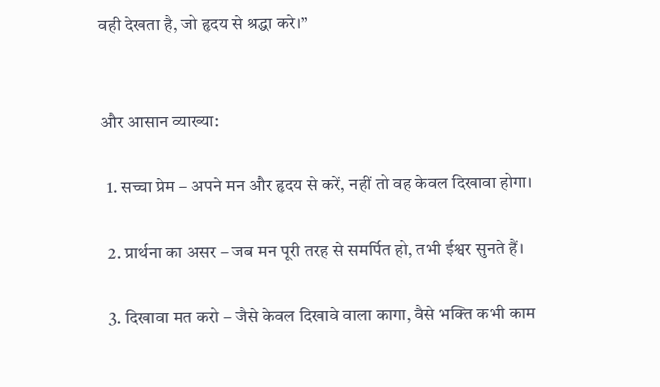वही देखता है, जो हृदय से श्रद्धा करे।”


और आसान व्याख्या:

  1. सच्चा प्रेम – अपने मन और हृदय से करें, नहीं तो वह केवल दिखावा होगा।

  2. प्रार्थना का असर – जब मन पूरी तरह से समर्पित हो, तभी ईश्वर सुनते हैं।

  3. दिखावा मत करो – जैसे केवल दिखावे वाला कागा, वैसे भक्ति कभी काम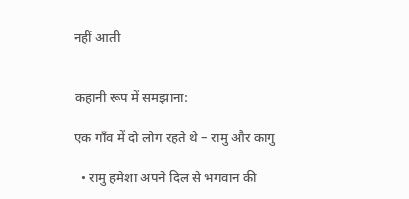नहीं आती


कहानी रूप में समझाना:

एक गाँव में दो लोग रहते थे – रामु और कागु

  • रामु हमेशा अपने दिल से भगवान की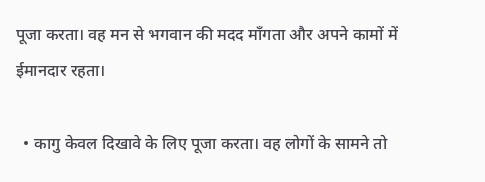पूजा करता। वह मन से भगवान की मदद माँगता और अपने कामों में ईमानदार रहता।

  • कागु केवल दिखावे के लिए पूजा करता। वह लोगों के सामने तो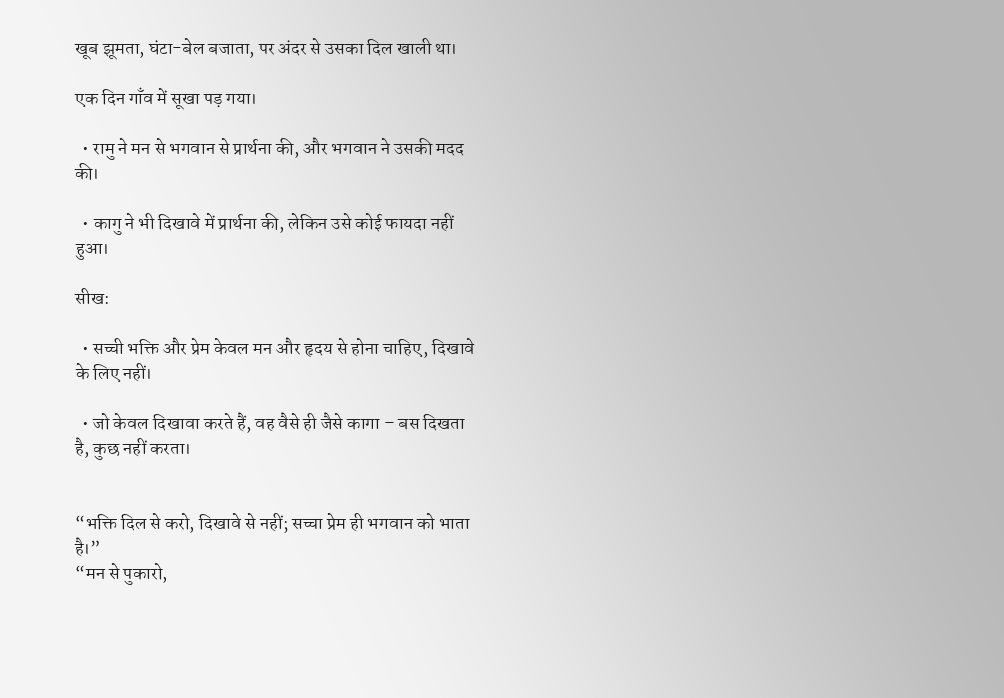खूब झूमता, घंटा-बेल बजाता, पर अंदर से उसका दिल खाली था।

एक दिन गाँव में सूखा पड़ गया।

  • रामु ने मन से भगवान से प्रार्थना की, और भगवान ने उसकी मदद की।

  • कागु ने भी दिखावे में प्रार्थना की, लेकिन उसे कोई फायदा नहीं हुआ।

सीख:

  • सच्ची भक्ति और प्रेम केवल मन और हृदय से होना चाहिए, दिखावे के लिए नहीं।

  • जो केवल दिखावा करते हैं, वह वैसे ही जैसे कागा – बस दिखता है, कुछ नहीं करता।


“भक्ति दिल से करो, दिखावे से नहीं; सच्चा प्रेम ही भगवान को भाता है।”
“मन से पुकारो,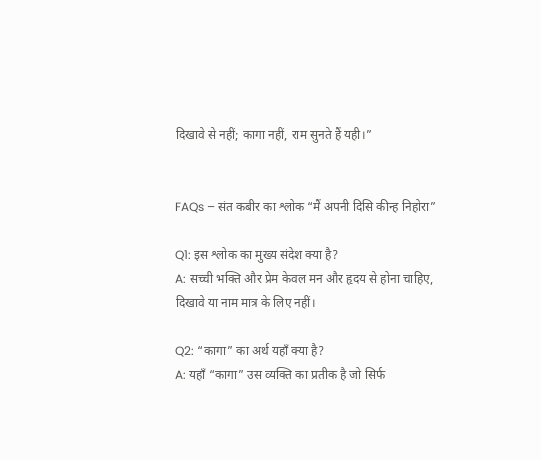दिखावे से नहीं; कागा नहीं, राम सुनते हैं यही।”


FAQs – संत कबीर का श्लोक “मैं अपनी दिसि कीन्ह निहोरा”

Q1: इस श्लोक का मुख्य संदेश क्या है?
A: सच्ची भक्ति और प्रेम केवल मन और हृदय से होना चाहिए, दिखावे या नाम मात्र के लिए नहीं।

Q2: “कागा” का अर्थ यहाँ क्या है?
A: यहाँ “कागा” उस व्यक्ति का प्रतीक है जो सिर्फ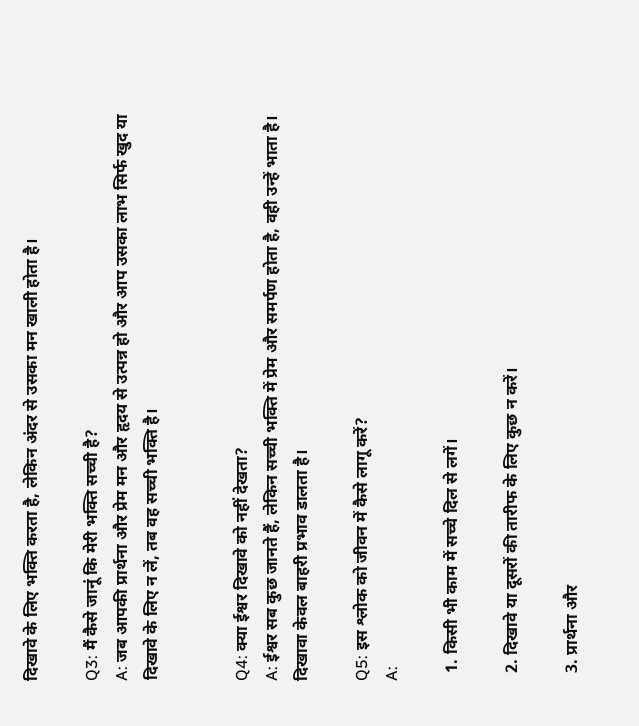दिखावे के लिए भक्ति करता है, लेकिन अंदर से उसका मन खाली होता है।

Q3: मैं कैसे जानूं कि मेरी भक्ति सच्ची है?
A: जब आपकी प्रार्थना और प्रेम मन और हृदय से उत्पन्न हो और आप उसका लाभ सिर्फ खुद या दिखावे के लिए न लें, तब वह सच्ची भक्ति है।


Q4: क्या ईश्वर दिखावे को नहीं देखता?
A: ईश्वर सब कुछ जानते हैं, लेकिन सच्ची भक्ति में प्रेम और समर्पण होता है, वही उन्हें भाता है। दिखावा केवल बाहरी प्रभाव डालता है।

Q5: इस श्लोक को जीवन में कैसे लागू करें?
A:

  1. किसी भी काम में सच्चे दिल से लगें।

  2. दिखावे या दूसरों की तारीफ के लिए कुछ न करें।

  3. प्रार्थना और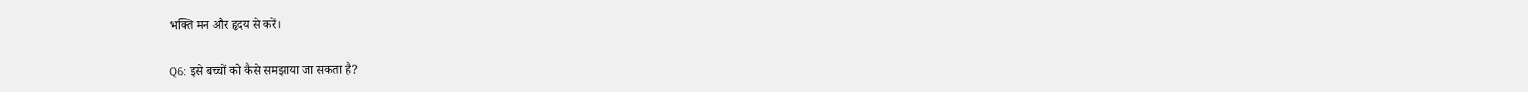भक्ति मन और हृदय से करें।

Q6: इसे बच्चों को कैसे समझाया जा सकता है?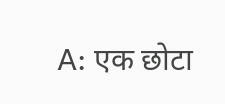A: एक छोटा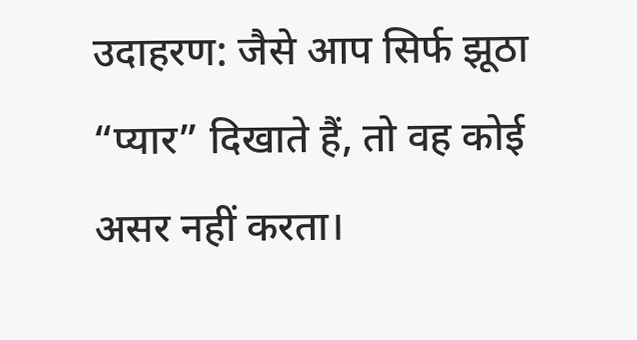उदाहरण: जैसे आप सिर्फ झूठा “प्यार” दिखाते हैं, तो वह कोई असर नहीं करता।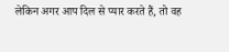लेकिन अगर आप दिल से प्यार करते हैं, तो वह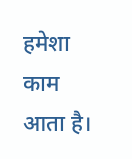हमेशा काम आता है।